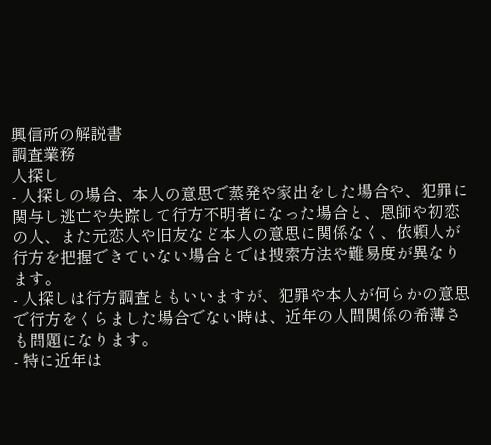興信所の解説書
調査業務
人探し
- 人探しの場合、本人の意思で蒸発や家出をした場合や、犯罪に関与し逃亡や失踪して行方不明者になった場合と、恩師や初恋の人、また元恋人や旧友など本人の意思に関係なく、依頼人が行方を把握できていない場合とでは捜索方法や難易度が異なります。
- 人探しは行方調査ともいいますが、犯罪や本人が何らかの意思で行方をくらました場合でない時は、近年の人間関係の希薄さも問題になります。
- 特に近年は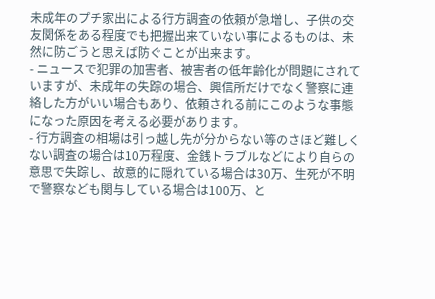未成年のプチ家出による行方調査の依頼が急増し、子供の交友関係をある程度でも把握出来ていない事によるものは、未然に防ごうと思えば防ぐことが出来ます。
- ニュースで犯罪の加害者、被害者の低年齢化が問題にされていますが、未成年の失踪の場合、興信所だけでなく警察に連絡した方がいい場合もあり、依頼される前にこのような事態になった原因を考える必要があります。
- 行方調査の相場は引っ越し先が分からない等のさほど難しくない調査の場合は10万程度、金銭トラブルなどにより自らの意思で失踪し、故意的に隠れている場合は30万、生死が不明で警察なども関与している場合は100万、と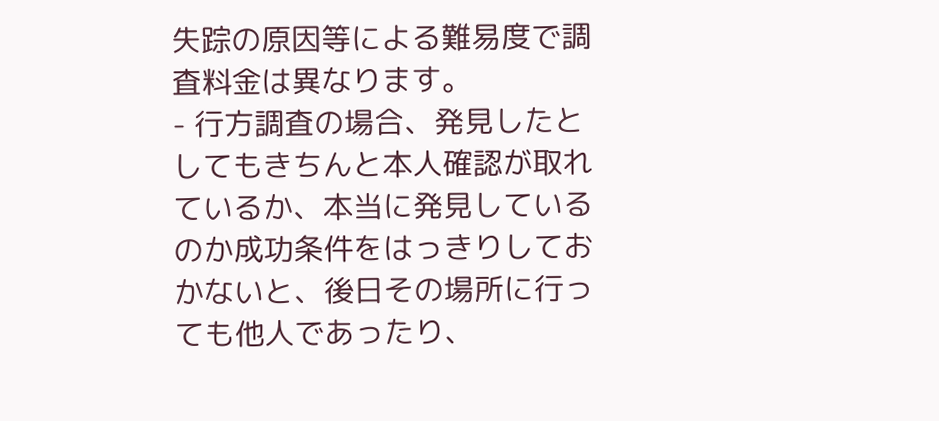失踪の原因等による難易度で調査料金は異なります。
- 行方調査の場合、発見したとしてもきちんと本人確認が取れているか、本当に発見しているのか成功条件をはっきりしておかないと、後日その場所に行っても他人であったり、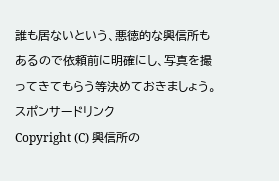誰も居ないという、悪徳的な興信所もあるので依頼前に明確にし、写真を撮ってきてもらう等決めておきましょう。
スポンサードリンク
Copyright (C) 興信所の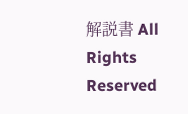解説書 All Rights Reserved